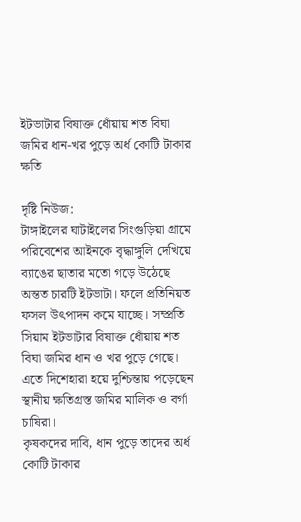ইটভাটার বিষাক্ত ধোঁয়ায় শত বিঘা জমির ধান-খর পুড়ে অর্ধ কোটি টাকার ক্ষতি

দৃষ্টি নিউজ:
টাঙ্গাইলের ঘাটাইলের সিংগুড়িয়া গ্রামে পরিবেশের আইনকে বৃদ্ধাঙ্গুলি দেখিয়ে ব্যাঙের ছাতার মতো গড়ে উঠেছে অন্তত চারটি ইটভাটা। ফলে প্রতিনিয়ত ফসল উৎপাদন কমে যাচ্ছে। সম্প্রতি সিয়াম ইটভাটার বিষাক্ত ধোঁয়ায় শত বিঘা জমির ধান ও খর পুড়ে গেছে। এতে দিশেহারা হয়ে দুশ্চিন্তায় পড়েছেন স্থানীয় ক্ষতিগ্রস্ত জমির মালিক ও বর্গা চাষিরা।
কৃষকদের দাবি, ধান পুড়ে তাদের অর্ধ কোটি টাকার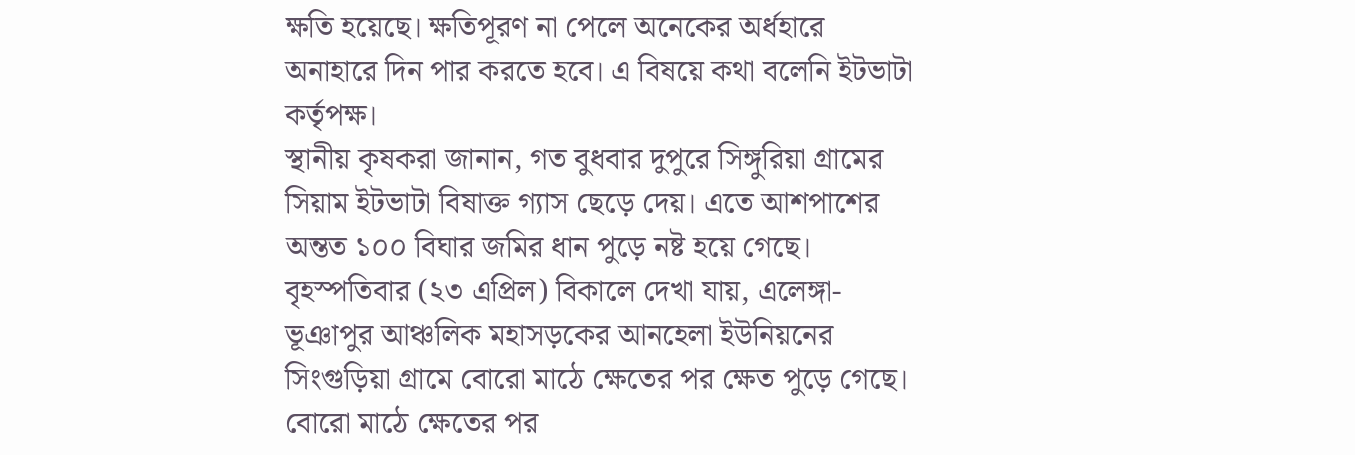ক্ষতি হয়েছে। ক্ষতিপূরণ না পেলে অনেকের অর্ধহারে অনাহারে দিন পার করতে হবে। এ বিষয়ে কথা বলেনি ইটভাটা কর্তৃপক্ষ।
স্থানীয় কৃষকরা জানান, গত বুধবার দুপুরে সিঙ্গুরিয়া গ্রামের সিয়াম ইটভাটা বিষাক্ত গ্যাস ছেড়ে দেয়। এতে আশপাশের অন্তত ১০০ বিঘার জমির ধান পুড়ে নষ্ট হয়ে গেছে।
বৃহস্পতিবার (২৩ এপ্রিল) বিকালে দেখা যায়, এলেঙ্গা-ভূঞাপুর আঞ্চলিক মহাসড়কের আনহেলা ইউনিয়নের সিংগুড়িয়া গ্রামে বোরো মাঠে ক্ষেতের পর ক্ষেত পুড়ে গেছে। বোরো মাঠে ক্ষেতের পর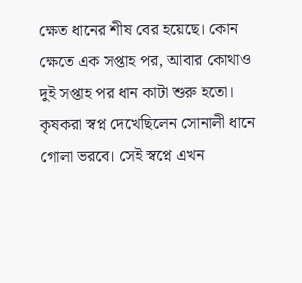ক্ষেত ধানের শীষ বের হয়েছে। কোন ক্ষেতে এক সপ্তাহ পর, আবার কোথাও দুই সপ্তাহ পর ধান কাটা শুরু হতো। কৃষকরা স্বপ্ন দেখেছিলেন সোনালী ধানে গোলা ভরবে। সেই স্বপ্নে এখন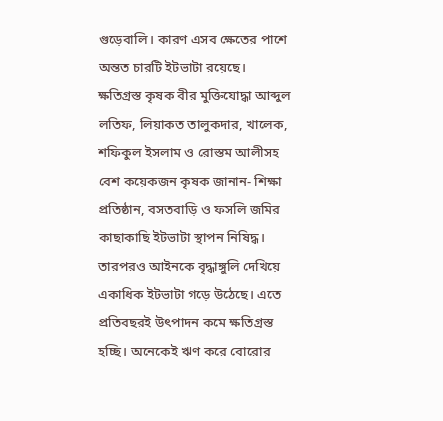গুড়েবালি। কারণ এসব ক্ষেতের পাশে অন্তত চারটি ইটভাটা রয়েছে।
ক্ষতিগ্রস্ত কৃষক বীর মুক্তিযোদ্ধা আব্দুল লতিফ, লিয়াকত তালুকদার, খালেক, শফিকুল ইসলাম ও রোস্তম আলীসহ বেশ কয়েকজন কৃষক জানান- শিক্ষা প্রতিষ্ঠান, বসতবাড়ি ও ফসলি জমির কাছাকাছি ইটভাটা স্থাপন নিষিদ্ধ। তারপরও আইনকে বৃদ্ধাঙ্গুলি দেখিয়ে একাধিক ইটভাটা গড়ে উঠেছে। এতে প্রতিবছরই উৎপাদন কমে ক্ষতিগ্রস্ত হচ্ছি। অনেকেই ঋণ করে বোরোর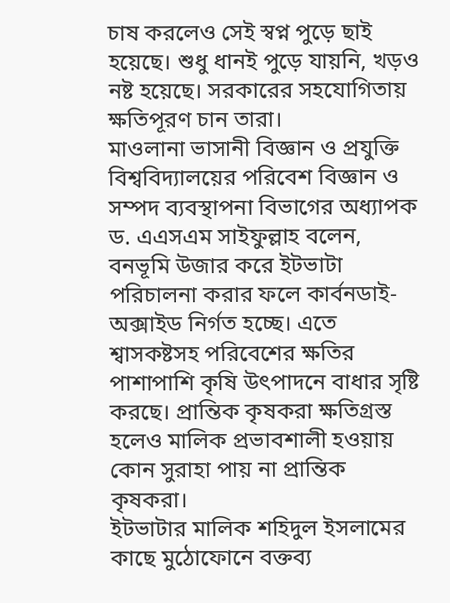চাষ করলেও সেই স্বপ্ন পুড়ে ছাই হয়েছে। শুধু ধানই পুড়ে যায়নি, খড়ও নষ্ট হয়েছে। সরকারের সহযোগিতায় ক্ষতিপূরণ চান তারা।
মাওলানা ভাসানী বিজ্ঞান ও প্রযুক্তি বিশ্ববিদ্যালয়ের পরিবেশ বিজ্ঞান ও সম্পদ ব্যবস্থাপনা বিভাগের অধ্যাপক ড. এএসএম সাইফুল্লাহ বলেন, বনভূমি উজার করে ইটভাটা পরিচালনা করার ফলে কার্বনডাই-অক্সাইড নির্গত হচ্ছে। এতে শ্বাসকষ্টসহ পরিবেশের ক্ষতির পাশাপাশি কৃষি উৎপাদনে বাধার সৃষ্টি করছে। প্রান্তিক কৃষকরা ক্ষতিগ্রস্ত হলেও মালিক প্রভাবশালী হওয়ায় কোন সুরাহা পায় না প্রান্তিক কৃষকরা।
ইটভাটার মালিক শহিদুল ইসলামের কাছে মুঠোফোনে বক্তব্য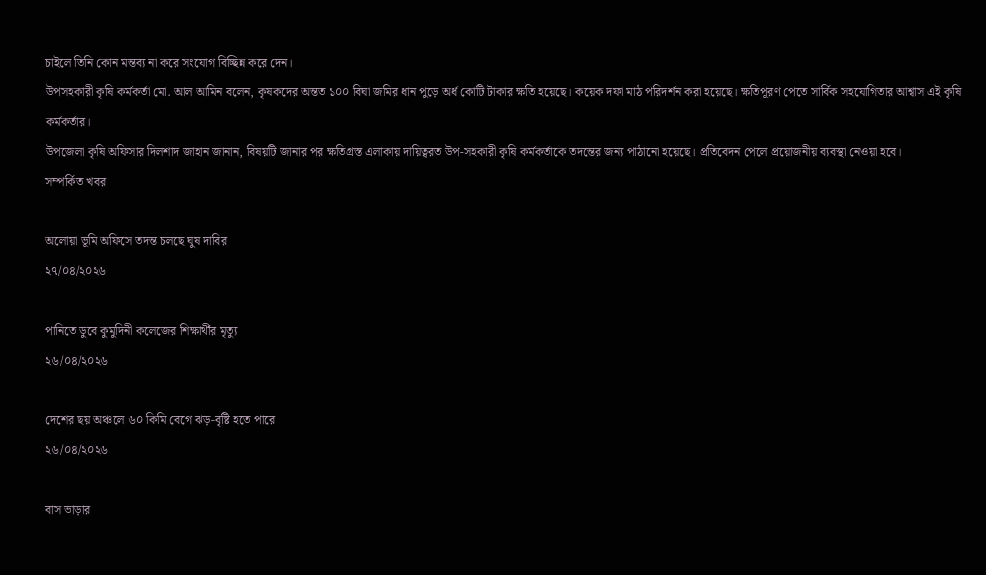চাইলে তিনি কোন মন্তব্য না করে সংযোগ বিচ্ছিন্ন করে দেন।
উপসহকারী কৃষি কর্মকর্তা মো. আল আমিন বলেন, কৃষকদের অন্তত ১০০ বিঘা জমির ধান পুড়ে অর্ধ কোটি টাকার ক্ষতি হয়েছে। কয়েক দফা মাঠ পরিদর্শন করা হয়েছে। ক্ষতিপূরণ পেতে সার্বিক সহযোগিতার আশ্বাস এই কৃষি কর্মকর্তার।
উপজেলা কৃষি অফিসার দিলশাদ জাহান জানান, বিষয়টি জানার পর ক্ষতিগ্রস্ত এলাকায় দায়িত্বরত উপ-সহকারী কৃষি কর্মকর্তাকে তদন্তের জন্য পাঠানো হয়েছে। প্রতিবেদন পেলে প্রয়োজনীয় ব্যবস্থা নেওয়া হবে।
সম্পর্কিত খবর

অলোয়া ভূমি অফিসে তদন্ত চলছে ঘুষ দাবির
২৭/০৪/২০২৬

পানিতে ডুবে কুমুদিনী কলেজের শিক্ষার্থীর মৃত্যু
২৬/০৪/২০২৬

দেশের ছয় অঞ্চলে ৬০ কিমি বেগে ঝড়-বৃষ্টি হতে পারে
২৬/০৪/২০২৬

বাস ভাড়ার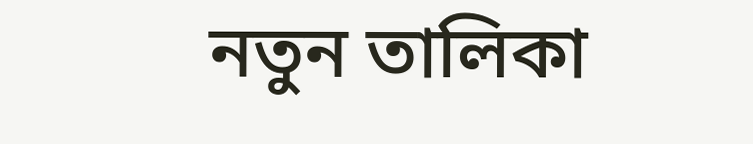নতুন তালিকা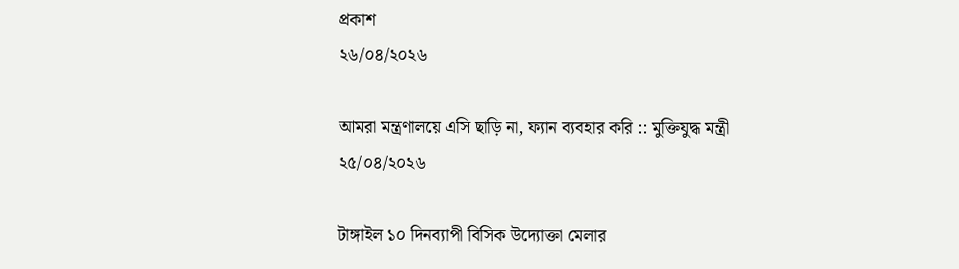প্রকাশ
২৬/০৪/২০২৬

আমরা মন্ত্রণালয়ে এসি ছাড়ি না, ফ্যান ব্যবহার করি :: মুক্তিযুদ্ধ মন্ত্রী
২৫/০৪/২০২৬

টাঙ্গাইল ১০ দিনব্যাপী বিসিক উদ্যোক্তা মেলার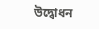উদ্বোধন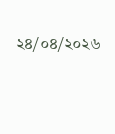২৪/০৪/২০২৬